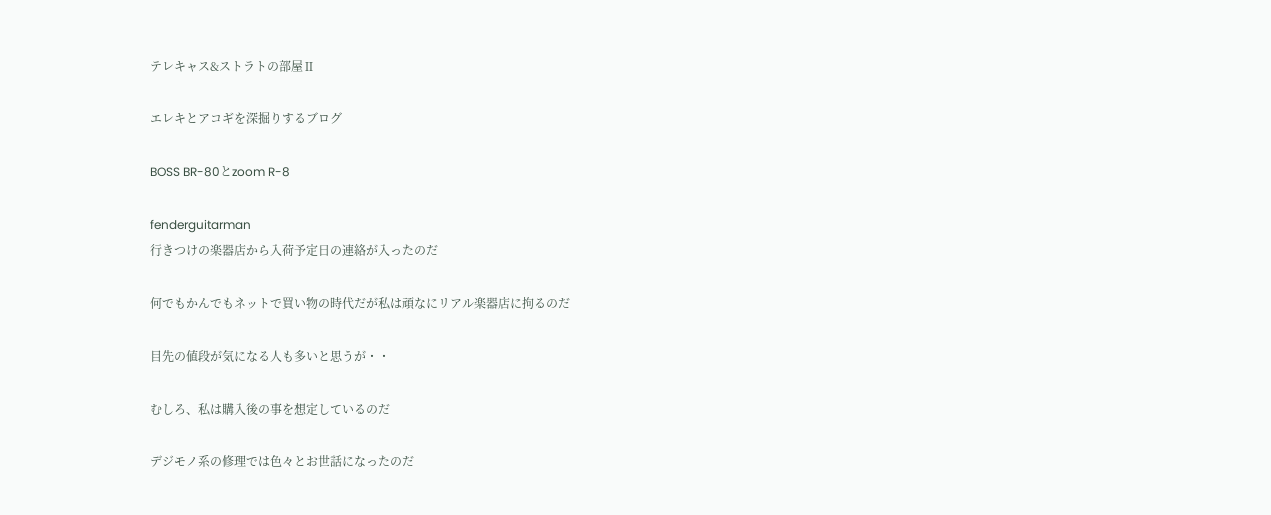テレキャス&ストラトの部屋Ⅱ

エレキとアコギを深掘りするブログ

BOSS BR-80とzoom R-8

fenderguitarman
行きつけの楽器店から入荷予定日の連絡が入ったのだ

何でもかんでもネットで買い物の時代だが私は頑なにリアル楽器店に拘るのだ

目先の値段が気になる人も多いと思うが・・

むしろ、私は購入後の事を想定しているのだ

デジモノ系の修理では色々とお世話になったのだ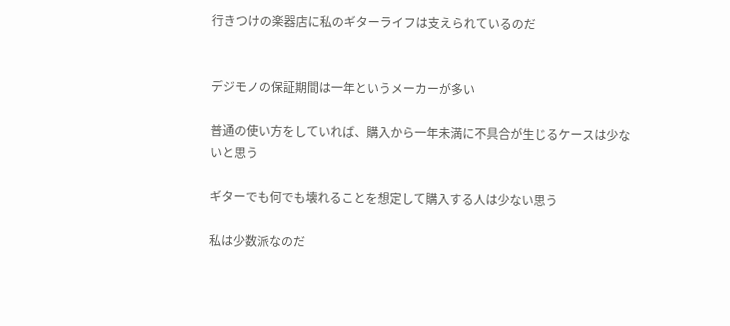行きつけの楽器店に私のギターライフは支えられているのだ


デジモノの保証期間は一年というメーカーが多い

普通の使い方をしていれば、購入から一年未満に不具合が生じるケースは少ないと思う

ギターでも何でも壊れることを想定して購入する人は少ない思う

私は少数派なのだ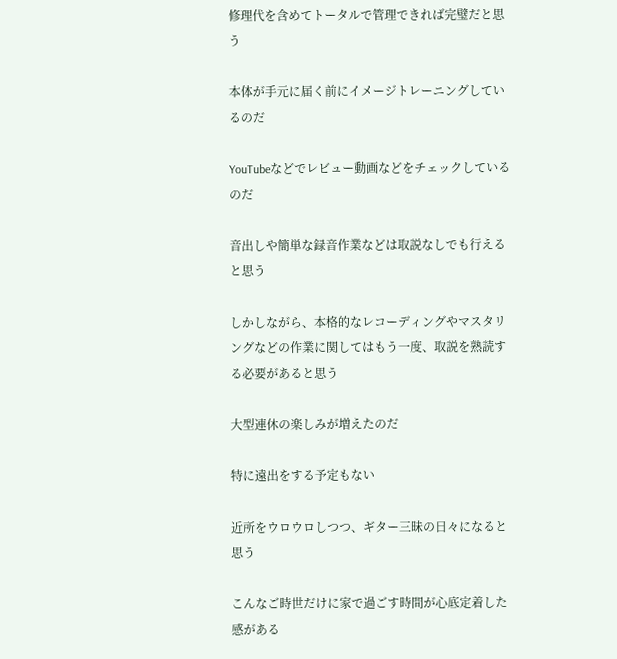修理代を含めてトータルで管理できれば完璧だと思う

本体が手元に届く前にイメージトレーニングしているのだ

YouTubeなどでレビュー動画などをチェックしているのだ

音出しや簡単な録音作業などは取説なしでも行えると思う

しかしながら、本格的なレコーディングやマスタリングなどの作業に関してはもう一度、取説を熟読する必要があると思う

大型連休の楽しみが増えたのだ

特に遠出をする予定もない

近所をウロウロしつつ、ギター三昧の日々になると思う

こんなご時世だけに家で過ごす時間が心底定着した感がある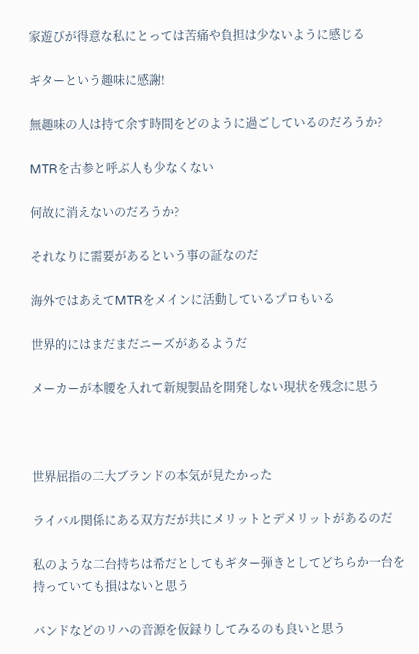家遊びが得意な私にとっては苦痛や負担は少ないように感じる

ギターという趣味に感謝!

無趣味の人は持て余す時間をどのように過ごしているのだろうか?

MTRを古参と呼ぶ人も少なくない

何故に消えないのだろうか?

それなりに需要があるという事の証なのだ

海外ではあえてMTRをメインに活動しているプロもいる

世界的にはまだまだニーズがあるようだ

メーカーが本腰を入れて新規製品を開発しない現状を残念に思う



世界屈指の二大ブランドの本気が見たかった

ライバル関係にある双方だが共にメリットとデメリットがあるのだ

私のような二台持ちは希だとしてもギター弾きとしてどちらか一台を持っていても損はないと思う

バンドなどのリハの音源を仮録りしてみるのも良いと思う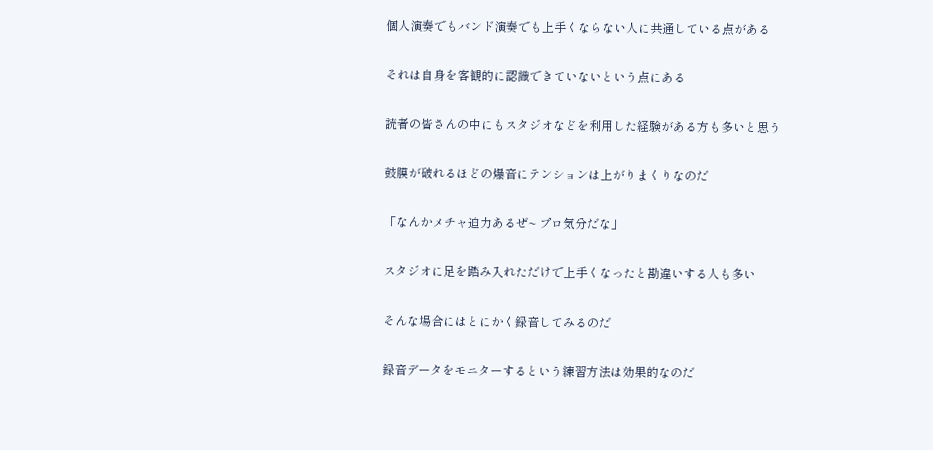個人演奏でもバンド演奏でも上手くならない人に共通している点がある

それは自身を客観的に認識できていないという点にある

読者の皆さんの中にもスタジオなどを利用した経験がある方も多いと思う

鼓膜が破れるほどの爆音にテンションは上がりまくりなのだ

「なんかメチャ迫力あるぜ~ プロ気分だな」

スタジオに足を踏み入れただけで上手くなったと勘違いする人も多い

そんな場合にはとにかく録音してみるのだ

録音データをモニターするという練習方法は効果的なのだ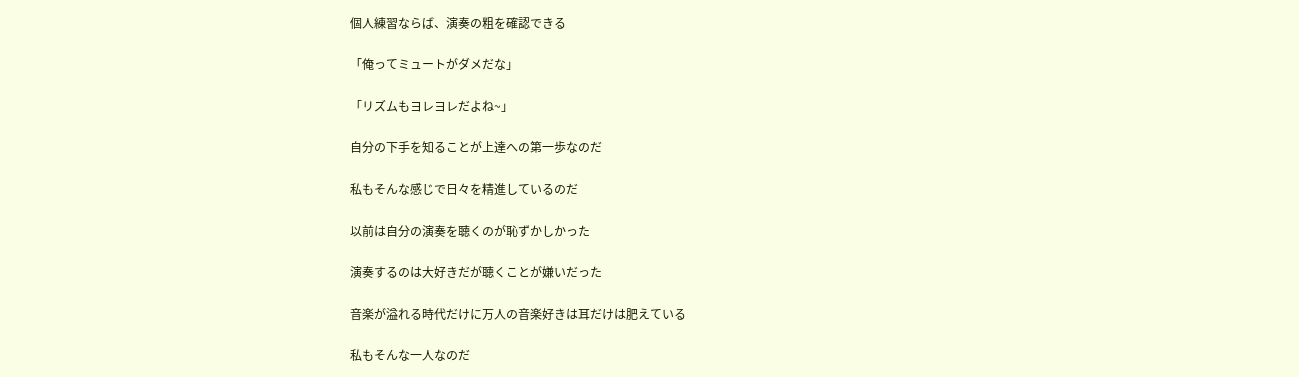個人練習ならば、演奏の粗を確認できる

「俺ってミュートがダメだな」

「リズムもヨレヨレだよね~」

自分の下手を知ることが上達への第一歩なのだ

私もそんな感じで日々を精進しているのだ

以前は自分の演奏を聴くのが恥ずかしかった

演奏するのは大好きだが聴くことが嫌いだった

音楽が溢れる時代だけに万人の音楽好きは耳だけは肥えている

私もそんな一人なのだ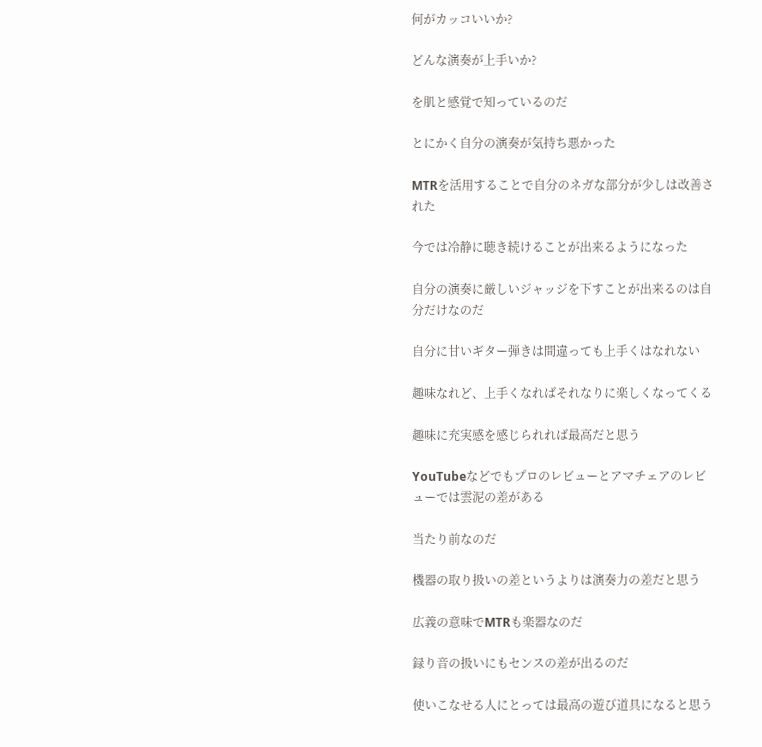何がカッコいいか?

どんな演奏が上手いか?

を肌と感覚で知っているのだ

とにかく自分の演奏が気持ち悪かった

MTRを活用することで自分のネガな部分が少しは改善された

今では冷静に聴き続けることが出来るようになった

自分の演奏に厳しいジャッジを下すことが出来るのは自分だけなのだ

自分に甘いギター弾きは間違っても上手くはなれない

趣味なれど、上手くなればそれなりに楽しくなってくる

趣味に充実感を感じられれば最高だと思う

YouTubeなどでもプロのレビューとアマチェアのレビューでは雲泥の差がある

当たり前なのだ

機器の取り扱いの差というよりは演奏力の差だと思う

広義の意味でMTRも楽器なのだ

録り音の扱いにもセンスの差が出るのだ

使いこなせる人にとっては最高の遊び道具になると思う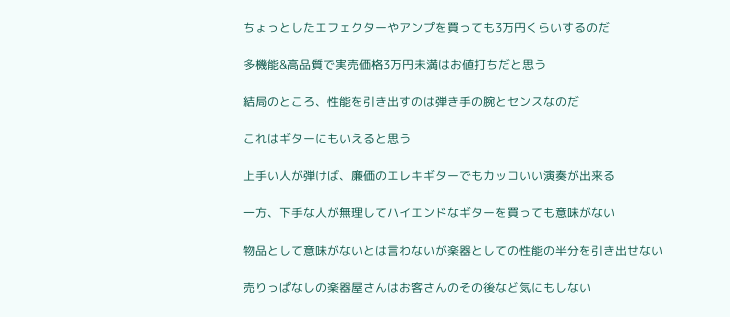ちょっとしたエフェクターやアンプを買っても3万円くらいするのだ

多機能&高品質で実売価格3万円未満はお値打ちだと思う

結局のところ、性能を引き出すのは弾き手の腕とセンスなのだ

これはギターにもいえると思う

上手い人が弾けば、廉価のエレキギターでもカッコいい演奏が出来る

一方、下手な人が無理してハイエンドなギターを買っても意味がない

物品として意味がないとは言わないが楽器としての性能の半分を引き出せない

売りっぱなしの楽器屋さんはお客さんのその後など気にもしない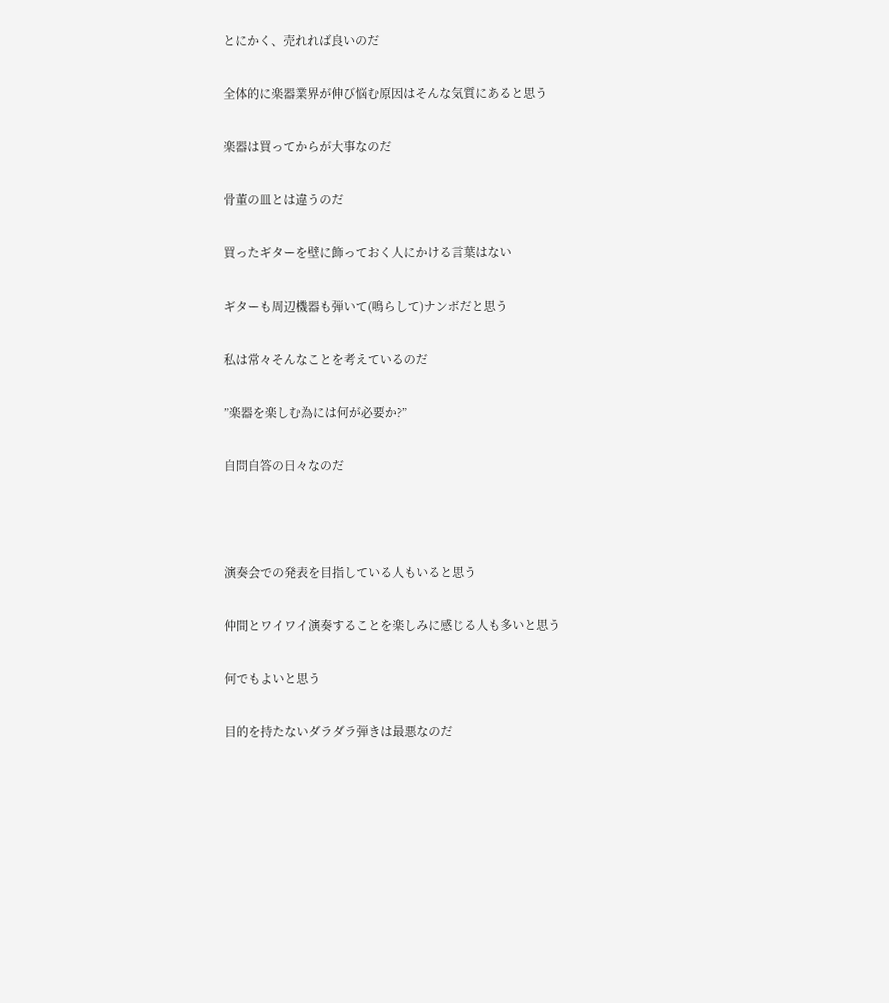とにかく、売れれば良いのだ

全体的に楽器業界が伸び悩む原因はそんな気質にあると思う

楽器は買ってからが大事なのだ

骨董の皿とは違うのだ

買ったギターを壁に飾っておく人にかける言葉はない

ギターも周辺機器も弾いて(鳴らして)ナンボだと思う

私は常々そんなことを考えているのだ

”楽器を楽しむ為には何が必要か?”

自問自答の日々なのだ



演奏会での発表を目指している人もいると思う

仲間とワイワイ演奏することを楽しみに感じる人も多いと思う

何でもよいと思う

目的を持たないダラダラ弾きは最悪なのだ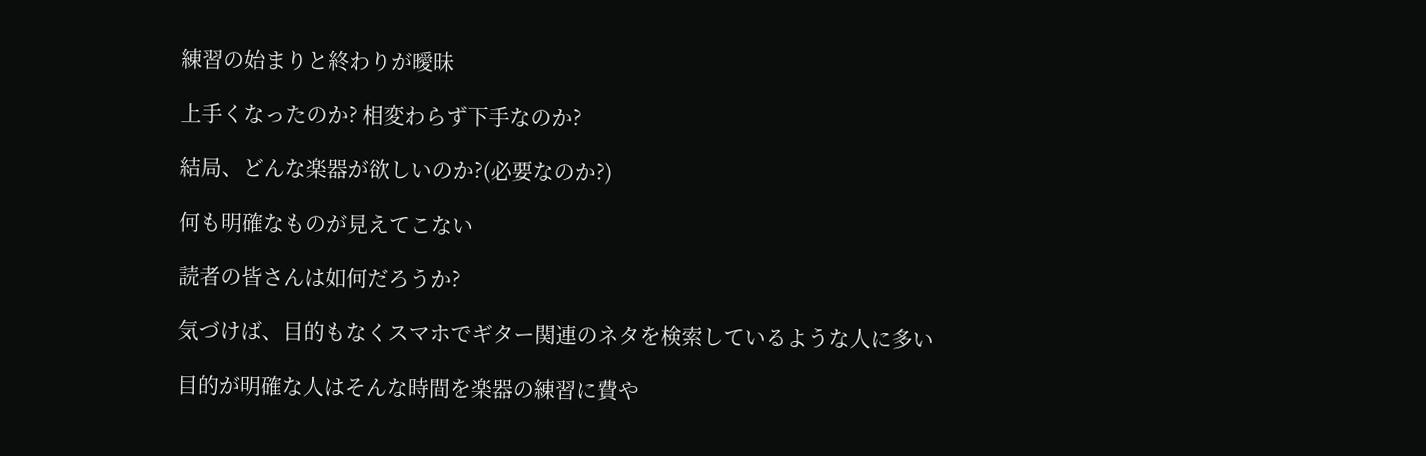練習の始まりと終わりが曖昧

上手くなったのか? 相変わらず下手なのか?

結局、どんな楽器が欲しいのか?(必要なのか?)

何も明確なものが見えてこない

読者の皆さんは如何だろうか?

気づけば、目的もなくスマホでギター関連のネタを検索しているような人に多い

目的が明確な人はそんな時間を楽器の練習に費や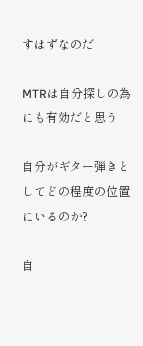すはずなのだ

MTRは自分探しの為にも有効だと思う

自分がギター弾きとしてどの程度の位置にいるのか?

自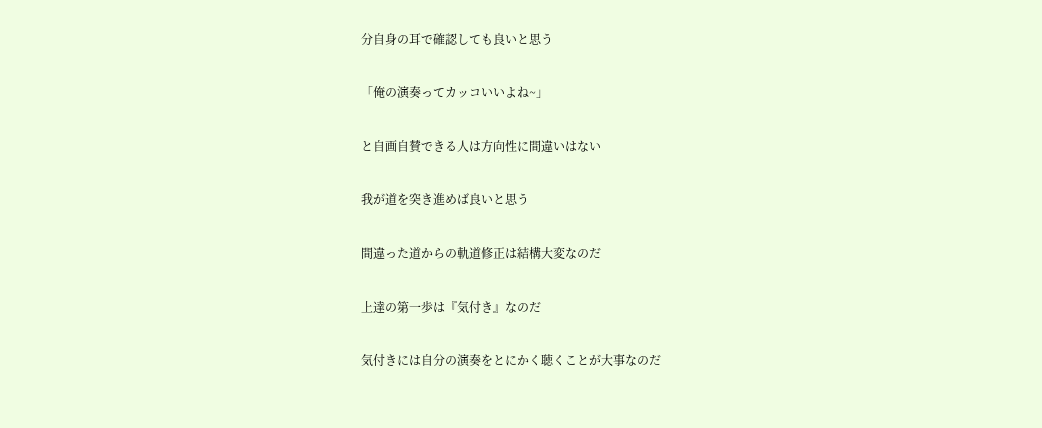分自身の耳で確認しても良いと思う

「俺の演奏ってカッコいいよね~」

と自画自賛できる人は方向性に間違いはない

我が道を突き進めば良いと思う

間違った道からの軌道修正は結構大変なのだ

上達の第一歩は『気付き』なのだ

気付きには自分の演奏をとにかく聴くことが大事なのだ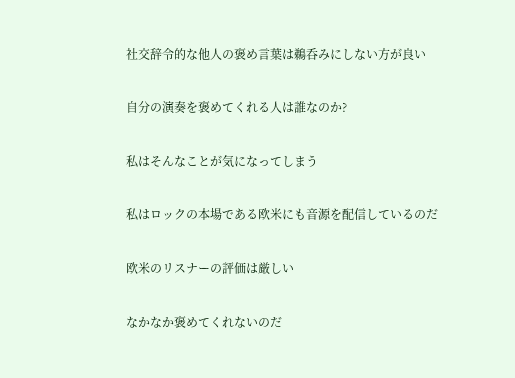社交辞令的な他人の褒め言葉は鵜呑みにしない方が良い

自分の演奏を褒めてくれる人は誰なのか?

私はそんなことが気になってしまう

私はロックの本場である欧米にも音源を配信しているのだ

欧米のリスナーの評価は厳しい

なかなか褒めてくれないのだ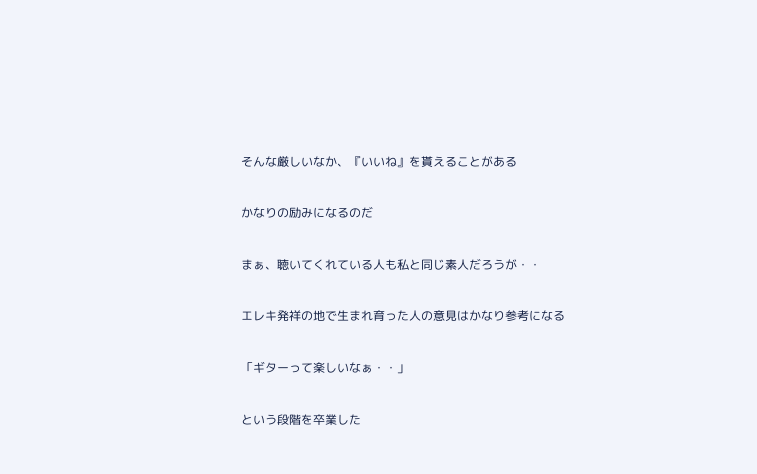そんな厳しいなか、『いいね』を貰えることがある

かなりの励みになるのだ

まぁ、聴いてくれている人も私と同じ素人だろうが・・

エレキ発祥の地で生まれ育った人の意見はかなり参考になる

「ギターって楽しいなぁ・・」

という段階を卒業した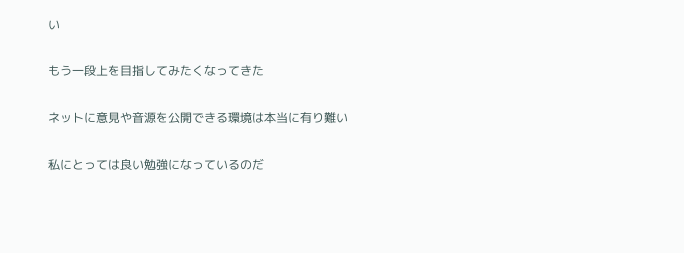い

もう一段上を目指してみたくなってきた

ネットに意見や音源を公開できる環境は本当に有り難い

私にとっては良い勉強になっているのだ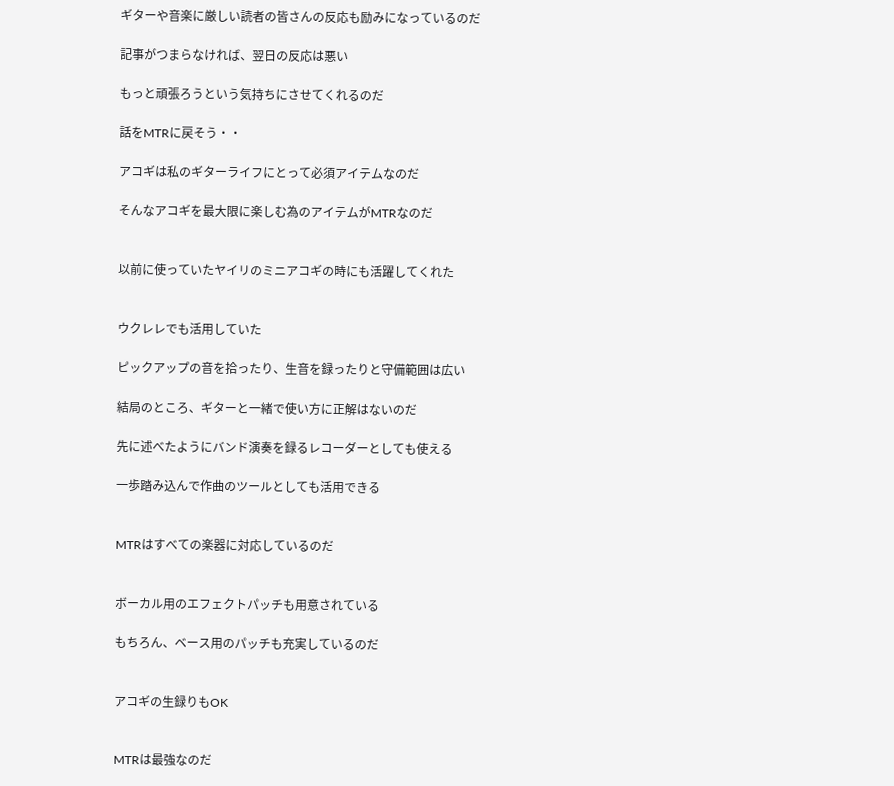ギターや音楽に厳しい読者の皆さんの反応も励みになっているのだ

記事がつまらなければ、翌日の反応は悪い

もっと頑張ろうという気持ちにさせてくれるのだ

話をMTRに戻そう・・

アコギは私のギターライフにとって必須アイテムなのだ

そんなアコギを最大限に楽しむ為のアイテムがMTRなのだ


以前に使っていたヤイリのミニアコギの時にも活躍してくれた


ウクレレでも活用していた

ピックアップの音を拾ったり、生音を録ったりと守備範囲は広い

結局のところ、ギターと一緒で使い方に正解はないのだ

先に述べたようにバンド演奏を録るレコーダーとしても使える

一歩踏み込んで作曲のツールとしても活用できる


MTRはすべての楽器に対応しているのだ


ボーカル用のエフェクトパッチも用意されている

もちろん、ベース用のパッチも充実しているのだ


アコギの生録りもOK


MTRは最強なのだ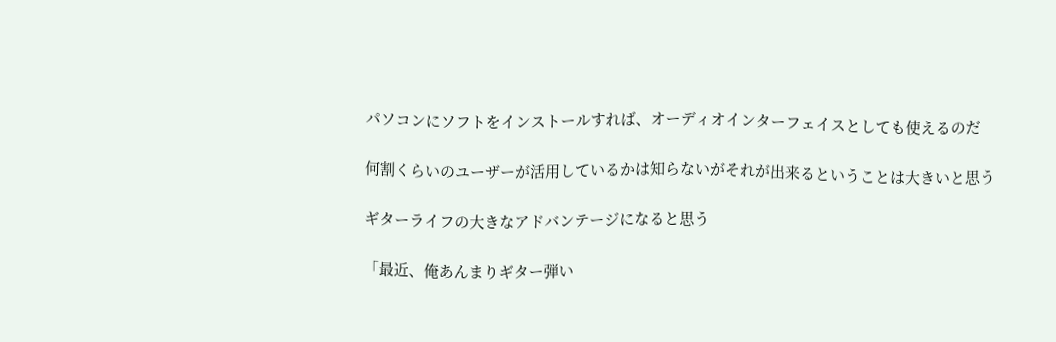パソコンにソフトをインストールすれば、オーディオインターフェイスとしても使えるのだ

何割くらいのユーザーが活用しているかは知らないがそれが出来るということは大きいと思う

ギターライフの大きなアドバンテージになると思う

「最近、俺あんまりギター弾い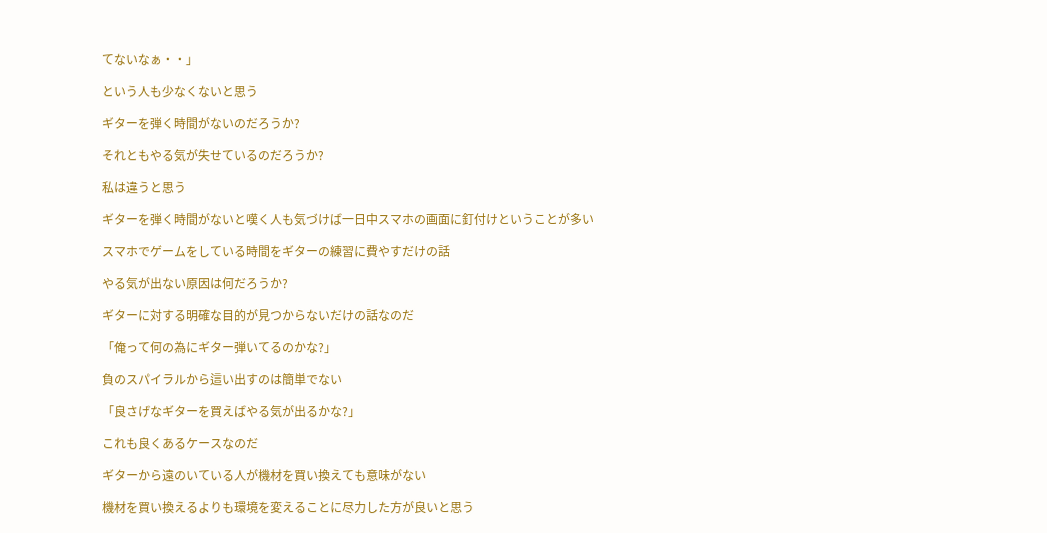てないなぁ・・」

という人も少なくないと思う

ギターを弾く時間がないのだろうか?

それともやる気が失せているのだろうか?

私は違うと思う

ギターを弾く時間がないと嘆く人も気づけば一日中スマホの画面に釘付けということが多い

スマホでゲームをしている時間をギターの練習に費やすだけの話

やる気が出ない原因は何だろうか?

ギターに対する明確な目的が見つからないだけの話なのだ

「俺って何の為にギター弾いてるのかな?」

負のスパイラルから這い出すのは簡単でない

「良さげなギターを買えばやる気が出るかな?」

これも良くあるケースなのだ

ギターから遠のいている人が機材を買い換えても意味がない

機材を買い換えるよりも環境を変えることに尽力した方が良いと思う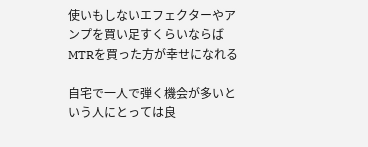使いもしないエフェクターやアンプを買い足すくらいならばMTRを買った方が幸せになれる

自宅で一人で弾く機会が多いという人にとっては良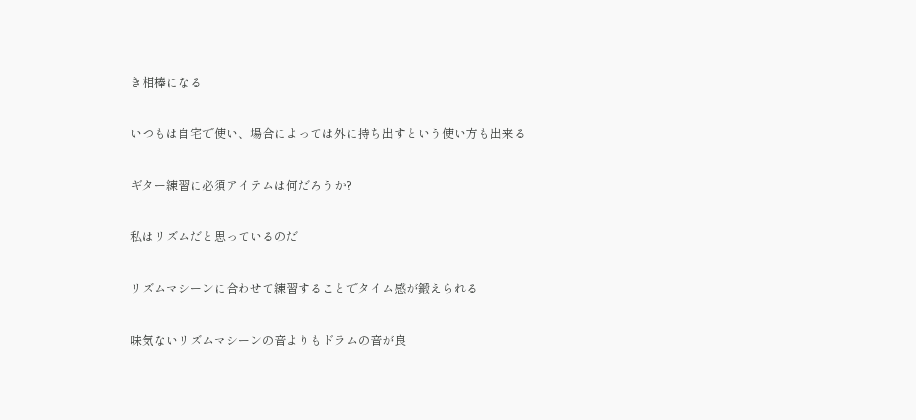き相棒になる

いつもは自宅で使い、場合によっては外に持ち出すという使い方も出来る

ギター練習に必須アイテムは何だろうか?

私はリズムだと思っているのだ

リズムマシーンに合わせて練習することでタイム感が鍛えられる

味気ないリズムマシーンの音よりもドラムの音が良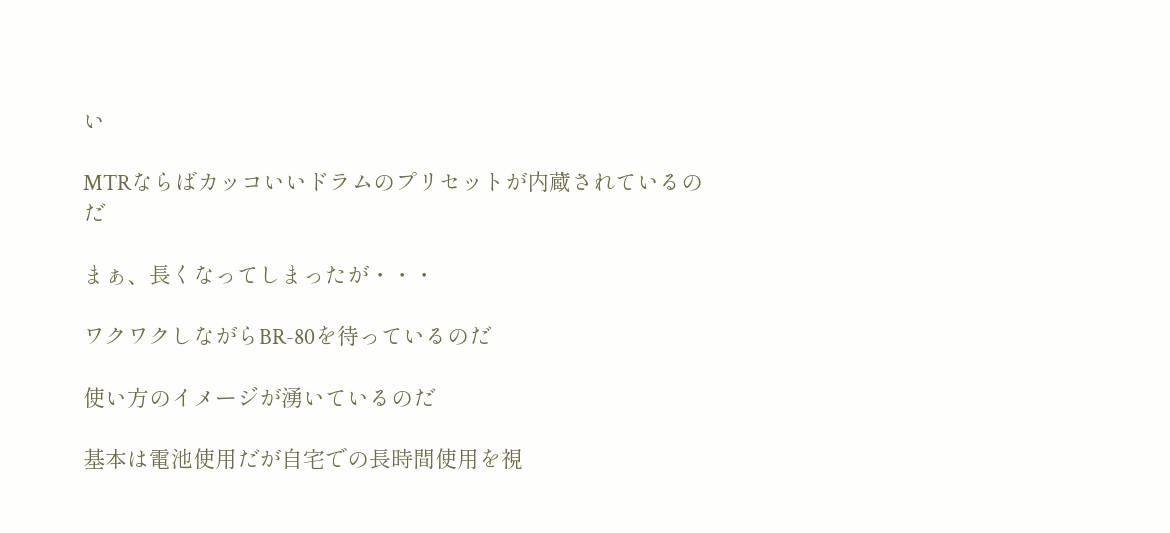い

MTRならばカッコいいドラムのプリセットが内蔵されているのだ

まぁ、長くなってしまったが・・・

ワクワクしながらBR-80を待っているのだ

使い方のイメージが湧いているのだ

基本は電池使用だが自宅での長時間使用を視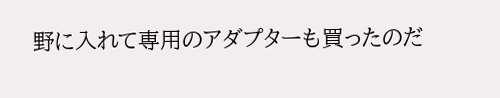野に入れて専用のアダプターも買ったのだ